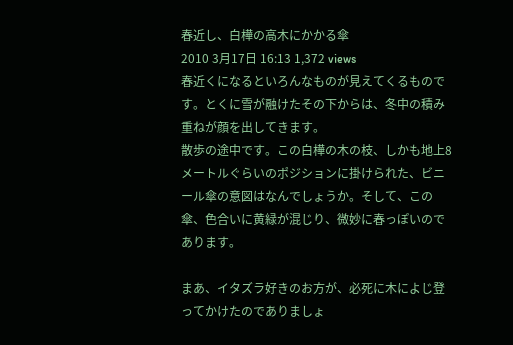春近し、白樺の高木にかかる傘
2010 3月17日 16:13 1,372 views
春近くになるといろんなものが見えてくるものです。とくに雪が融けたその下からは、冬中の積み重ねが顔を出してきます。
散歩の途中です。この白樺の木の枝、しかも地上8メートルぐらいのポジションに掛けられた、ビニール傘の意図はなんでしょうか。そして、この傘、色合いに黄緑が混じり、微妙に春っぽいのであります。

まあ、イタズラ好きのお方が、必死に木によじ登ってかけたのでありましょ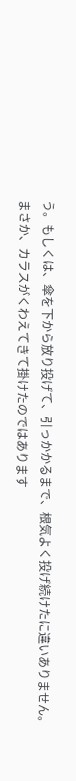う。もしくは、傘を下から放り投げて、引っかかるまで、根気よく投げ続けたに違いありません。
まさか、カラスがくわえてきて掛けたのではあります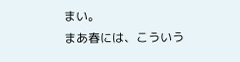まい。
まあ春には、こういう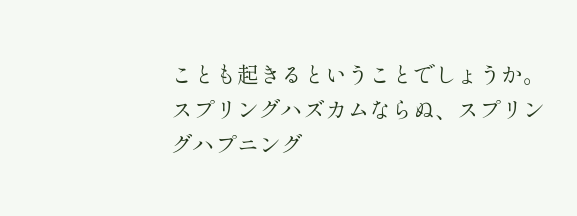ことも起きるということでしょうか。スプリングハズカムならぬ、スプリングハプニング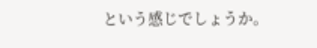という感じでしょうか。